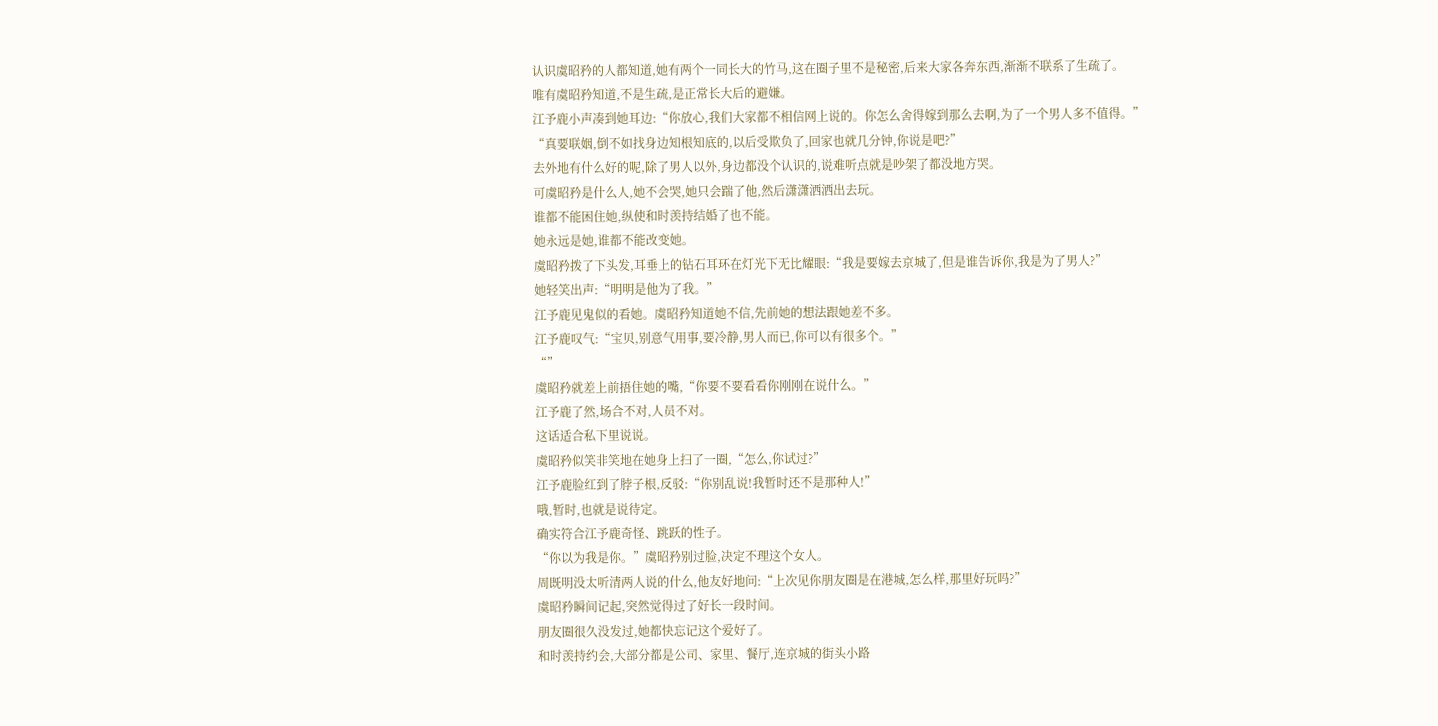认识虞昭矜的人都知道,她有两个一同长大的竹马,这在圈子里不是秘密,后来大家各奔东西,渐渐不联系了生疏了。
唯有虞昭矜知道,不是生疏,是正常长大后的避嫌。
江予鹿小声凑到她耳边:“你放心,我们大家都不相信网上说的。你怎么舍得嫁到那么去啊,为了一个男人多不值得。”
“真要联姻,倒不如找身边知根知底的,以后受欺负了,回家也就几分钟,你说是吧?”
去外地有什么好的呢,除了男人以外,身边都没个认识的,说难听点就是吵架了都没地方哭。
可虞昭矜是什么人,她不会哭,她只会踹了他,然后潇潇洒洒出去玩。
谁都不能困住她,纵使和时羡持结婚了也不能。
她永远是她,谁都不能改变她。
虞昭矜拨了下头发,耳垂上的钻石耳环在灯光下无比耀眼:“我是要嫁去京城了,但是谁告诉你,我是为了男人?”
她轻笑出声:“明明是他为了我。”
江予鹿见鬼似的看她。虞昭矜知道她不信,先前她的想法跟她差不多。
江予鹿叹气:“宝贝,别意气用事,要冷静,男人而已,你可以有很多个。”
“”
虞昭矜就差上前捂住她的嘴,“你要不要看看你刚刚在说什么。”
江予鹿了然,场合不对,人员不对。
这话适合私下里说说。
虞昭矜似笑非笑地在她身上扫了一圈,“怎么,你试过?”
江予鹿脸红到了脖子根,反驳:“你别乱说!我暂时还不是那种人!”
哦,暂时,也就是说待定。
确实符合江予鹿奇怪、跳跃的性子。
“你以为我是你。”虞昭矜别过脸,决定不理这个女人。
周既明没太听清两人说的什么,他友好地问:“上次见你朋友圈是在港城,怎么样,那里好玩吗?”
虞昭矜瞬间记起,突然觉得过了好长一段时间。
朋友圈很久没发过,她都快忘记这个爱好了。
和时羡持约会,大部分都是公司、家里、餐厅,连京城的街头小路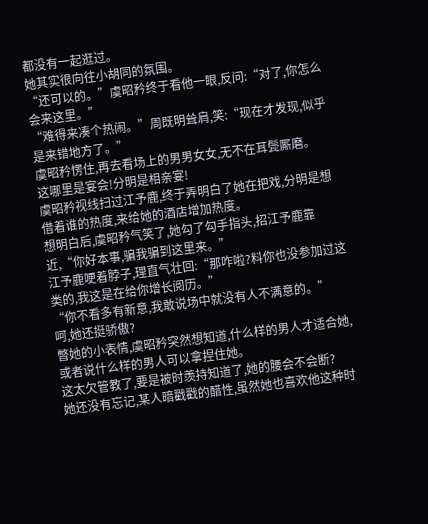都没有一起逛过。
她其实很向往小胡同的氛围。
“还可以的。”虞昭矜终于看他一眼,反问:“对了,你怎么会来这里。”
“难得来凑个热闹。”周既明耸肩,笑:“现在才发现,似乎是来错地方了。”
虞昭矜愣住,再去看场上的男男女女,无不在耳鬓厮磨。
这哪里是宴会!分明是相亲宴!
虞昭矜视线扫过江予鹿,终于弄明白了她在把戏,分明是想借着谁的热度,来给她的酒店增加热度。
想明白后,虞昭矜气笑了,她勾了勾手指头,招江予鹿靠近,“你好本事,骗我骗到这里来。”
江予鹿哽着脖子,理直气壮回:“那咋啦?料你也没参加过这类的,我这是在给你增长阅历。”
“你不看多有新意,我敢说场中就没有人不满意的。”
呵,她还挺骄傲?
暼她的小表情,虞昭矜突然想知道,什么样的男人才适合她,或者说什么样的男人可以拿捏住她。
这太欠管教了,要是被时羡持知道了,她的腰会不会断?
她还没有忘记,某人暗戳戳的醋性,虽然她也喜欢他这种时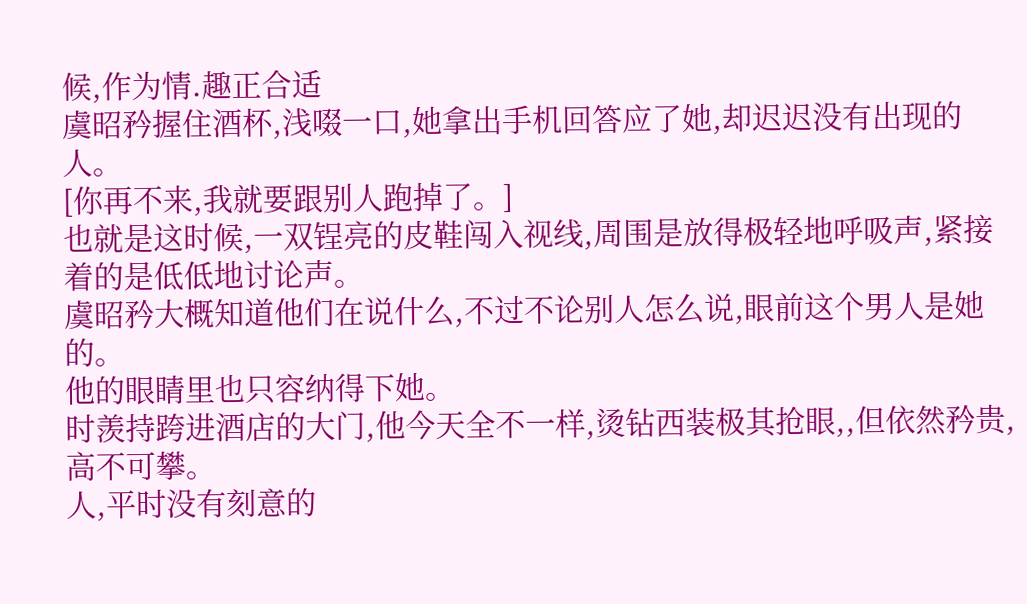候,作为情.趣正合适
虞昭矜握住酒杯,浅啜一口,她拿出手机回答应了她,却迟迟没有出现的人。
[你再不来,我就要跟别人跑掉了。]
也就是这时候,一双锃亮的皮鞋闯入视线,周围是放得极轻地呼吸声,紧接着的是低低地讨论声。
虞昭矜大概知道他们在说什么,不过不论别人怎么说,眼前这个男人是她的。
他的眼睛里也只容纳得下她。
时羡持跨进酒店的大门,他今天全不一样,烫钻西装极其抢眼,,但依然矜贵,高不可攀。
人,平时没有刻意的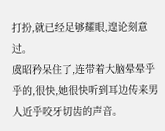打扮,就已经足够耀眼,遑论刻意过。
虞昭矜呆住了,连带着大脑晕晕乎乎的,很快,她很快听到耳边传来男人近乎咬牙切齿的声音。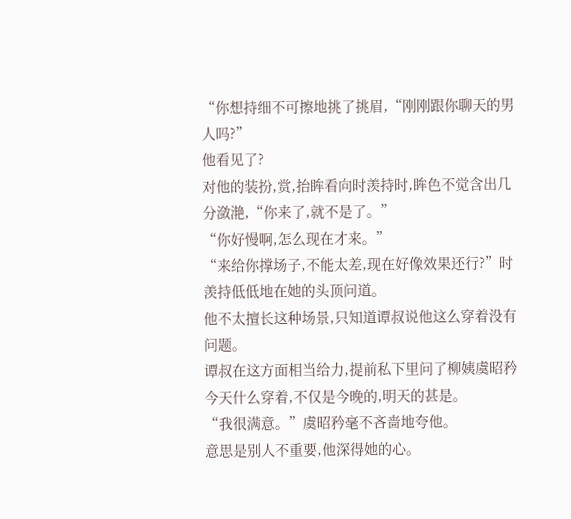“你想持细不可擦地挑了挑眉,“刚刚跟你聊天的男人吗?”
他看见了?
对他的装扮,赏,抬眸看向时羡持时,眸色不觉含出几分潋滟,“你来了,就不是了。”
“你好慢啊,怎么现在才来。”
“来给你撑场子,不能太差,现在好像效果还行?”时羡持低低地在她的头顶问道。
他不太擅长这种场景,只知道谭叔说他这么穿着没有问题。
谭叔在这方面相当给力,提前私下里问了柳姨虞昭矜今天什么穿着,不仅是今晚的,明天的甚是。
“我很满意。”虞昭矜毫不吝啬地夸他。
意思是别人不重要,他深得她的心。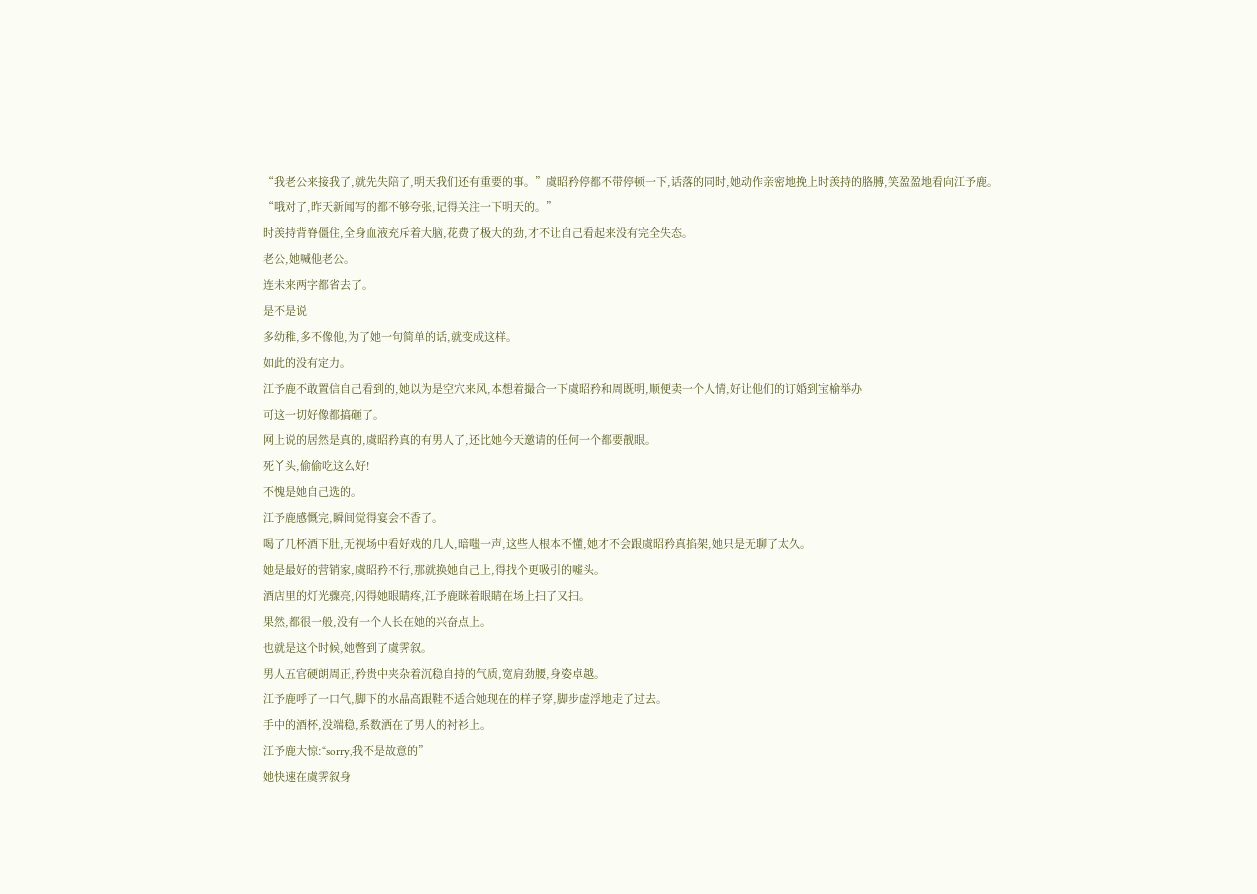“我老公来接我了,就先失陪了,明天我们还有重要的事。”虞昭矜停都不带停顿一下,话落的同时,她动作亲密地挽上时羡持的胳膊,笑盈盈地看向江予鹿。
“哦对了,昨天新闻写的都不够夸张,记得关注一下明天的。”
时羡持背脊僵住,全身血液充斥着大脑,花费了极大的劲,才不让自己看起来没有完全失态。
老公,她喊他老公。
连未来两字都省去了。
是不是说
多幼稚,多不像他,为了她一句简单的话,就变成这样。
如此的没有定力。
江予鹿不敢置信自己看到的,她以为是空穴来风,本想着撮合一下虞昭矜和周既明,顺便卖一个人情,好让他们的订婚到宝榆举办
可这一切好像都搞砸了。
网上说的居然是真的,虞昭矜真的有男人了,还比她今天邀请的任何一个都要靓眼。
死丫头,偷偷吃这么好!
不愧是她自己选的。
江予鹿感慨完,瞬间觉得宴会不香了。
喝了几杯酒下肚,无视场中看好戏的几人,暗嗤一声,这些人根本不懂,她才不会跟虞昭矜真掐架,她只是无聊了太久。
她是最好的营销家,虞昭矜不行,那就换她自己上,得找个更吸引的嘘头。
酒店里的灯光骤亮,闪得她眼睛疼,江予鹿眯着眼睛在场上扫了又扫。
果然,都很一般,没有一个人长在她的兴奋点上。
也就是这个时候,她暼到了虞霁叙。
男人五官硬朗周正,矜贵中夹杂着沉稳自持的气质,宽肩劲腰,身姿卓越。
江予鹿呼了一口气,脚下的水晶高跟鞋不适合她现在的样子穿,脚步虚浮地走了过去。
手中的酒杯,没端稳,系数洒在了男人的衬衫上。
江予鹿大惊:“sorry,我不是故意的”
她快速在虞霁叙身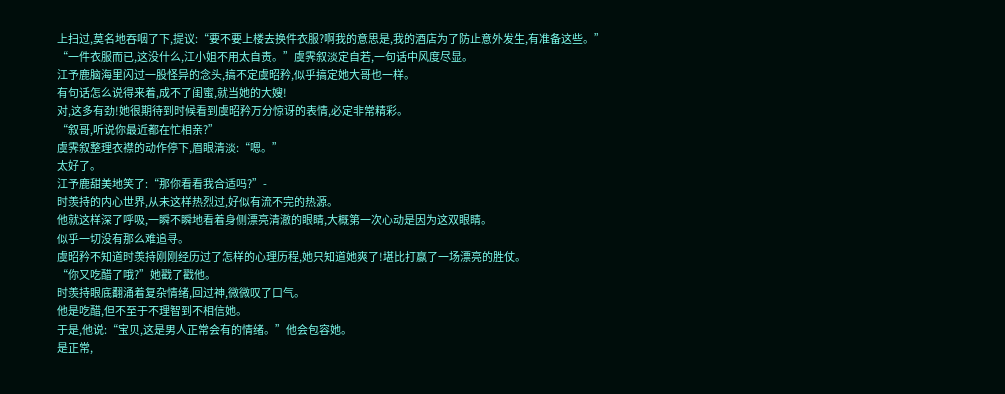上扫过,莫名地吞咽了下,提议:“要不要上楼去换件衣服?啊我的意思是,我的酒店为了防止意外发生,有准备这些。”
“一件衣服而已,这没什么,江小姐不用太自责。”虞霁叙淡定自若,一句话中风度尽显。
江予鹿脑海里闪过一股怪异的念头,搞不定虞昭矜,似乎搞定她大哥也一样。
有句话怎么说得来着,成不了闺蜜,就当她的大嫂!
对,这多有劲!她很期待到时候看到虞昭矜万分惊讶的表情,必定非常精彩。
“叙哥,听说你最近都在忙相亲?”
虞霁叙整理衣襟的动作停下,眉眼清淡:“嗯。”
太好了。
江予鹿甜美地笑了:“那你看看我合适吗?”-
时羡持的内心世界,从未这样热烈过,好似有流不完的热源。
他就这样深了呼吸,一瞬不瞬地看着身侧漂亮清澈的眼睛,大概第一次心动是因为这双眼睛。
似乎一切没有那么难追寻。
虞昭矜不知道时羡持刚刚经历过了怎样的心理历程,她只知道她爽了!堪比打赢了一场漂亮的胜仗。
“你又吃醋了哦?”她戳了戳他。
时羡持眼底翻涌着复杂情绪,回过神,微微叹了口气。
他是吃醋,但不至于不理智到不相信她。
于是,他说:“宝贝,这是男人正常会有的情绪。”他会包容她。
是正常,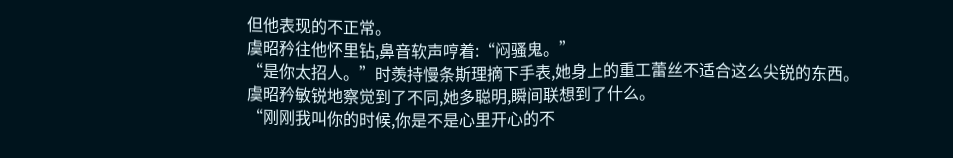但他表现的不正常。
虞昭矜往他怀里钻,鼻音软声哼着:“闷骚鬼。”
“是你太招人。”时羡持慢条斯理摘下手表,她身上的重工蕾丝不适合这么尖锐的东西。
虞昭矜敏锐地察觉到了不同,她多聪明,瞬间联想到了什么。
“刚刚我叫你的时候,你是不是心里开心的不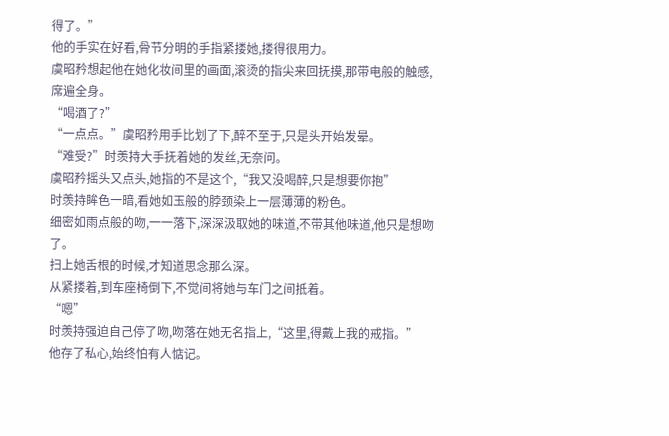得了。”
他的手实在好看,骨节分明的手指紧搂她,搂得很用力。
虞昭矜想起他在她化妆间里的画面,滚烫的指尖来回抚摸,那带电般的触感,席遍全身。
“喝酒了?”
“一点点。”虞昭矜用手比划了下,醉不至于,只是头开始发晕。
“难受?”时羡持大手抚着她的发丝,无奈问。
虞昭矜摇头又点头,她指的不是这个,“我又没喝醉,只是想要你抱”
时羡持眸色一暗,看她如玉般的脖颈染上一层薄薄的粉色。
细密如雨点般的吻,一一落下,深深汲取她的味道,不带其他味道,他只是想吻了。
扫上她舌根的时候,才知道思念那么深。
从紧搂着,到车座椅倒下,不觉间将她与车门之间抵着。
“嗯”
时羡持强迫自己停了吻,吻落在她无名指上,“这里,得戴上我的戒指。”
他存了私心,始终怕有人惦记。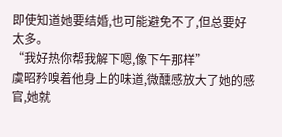即使知道她要结婚,也可能避免不了,但总要好太多。
“我好热你帮我解下嗯,像下午那样”
虞昭矜嗅着他身上的味道,微醺感放大了她的感官,她就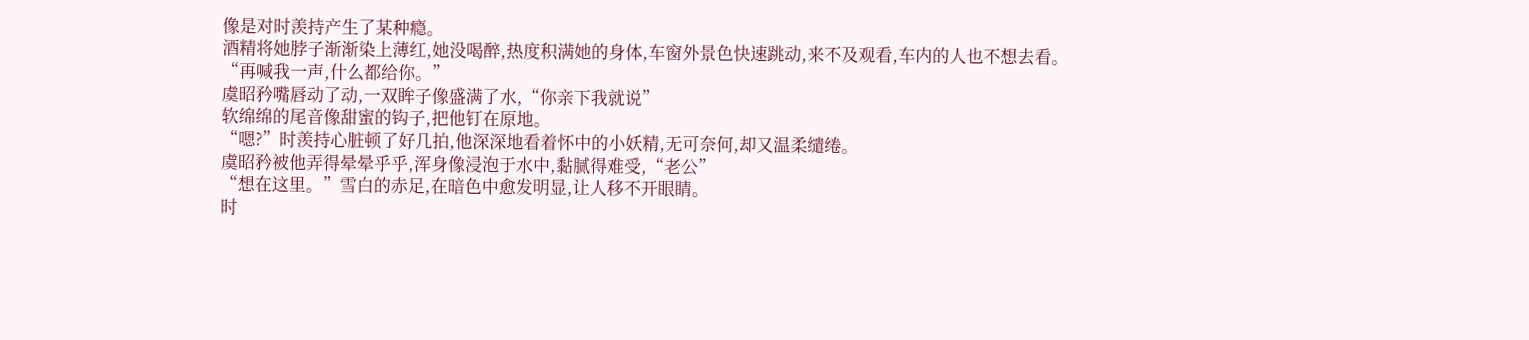像是对时羡持产生了某种瘾。
酒精将她脖子渐渐染上薄红,她没喝醉,热度积满她的身体,车窗外景色快速跳动,来不及观看,车内的人也不想去看。
“再喊我一声,什么都给你。”
虞昭矜嘴唇动了动,一双眸子像盛满了水,“你亲下我就说”
软绵绵的尾音像甜蜜的钩子,把他钉在原地。
“嗯?”时羡持心脏顿了好几拍,他深深地看着怀中的小妖精,无可奈何,却又温柔缱绻。
虞昭矜被他弄得晕晕乎乎,浑身像浸泡于水中,黏腻得难受,“老公”
“想在这里。”雪白的赤足,在暗色中愈发明显,让人移不开眼睛。
时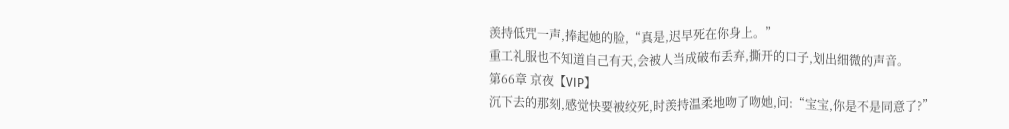羡持低咒一声,捧起她的脸,“真是,迟早死在你身上。”
重工礼服也不知道自己有天,会被人当成破布丢弃,撕开的口子,划出细微的声音。
第66章 京夜【VIP】
沉下去的那刻,感觉快要被绞死,时羡持温柔地吻了吻她,问:“宝宝,你是不是同意了?”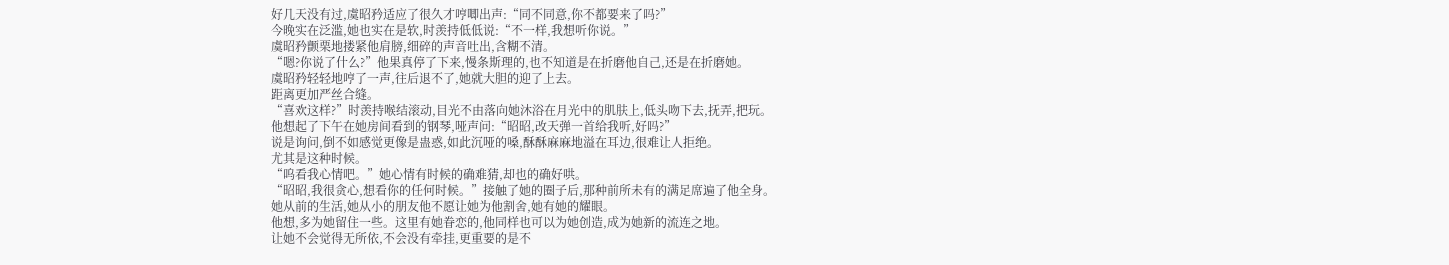好几天没有过,虞昭矜适应了很久才哼唧出声:“同不同意,你不都要来了吗?”
今晚实在泛滥,她也实在是软,时羡持低低说:“不一样,我想听你说。”
虞昭矜颤栗地搂紧他肩膀,细碎的声音吐出,含糊不清。
“嗯?你说了什么?”他果真停了下来,慢条斯理的,也不知道是在折磨他自己,还是在折磨她。
虞昭矜轻轻地哼了一声,往后退不了,她就大胆的迎了上去。
距离更加严丝合缝。
“喜欢这样?”时羡持喉结滚动,目光不由落向她沐浴在月光中的肌肤上,低头吻下去,抚弄,把玩。
他想起了下午在她房间看到的钢琴,哑声问:“昭昭,改天弹一首给我听,好吗?”
说是询问,倒不如感觉更像是蛊惑,如此沉哑的嗓,酥酥麻麻地溢在耳边,很难让人拒绝。
尤其是这种时候。
“呜看我心情吧。”她心情有时候的确难猜,却也的确好哄。
“昭昭,我很贪心,想看你的任何时候。”接触了她的圈子后,那种前所未有的满足席遍了他全身。
她从前的生活,她从小的朋友他不愿让她为他割舍,她有她的耀眼。
他想,多为她留住一些。这里有她眷恋的,他同样也可以为她创造,成为她新的流连之地。
让她不会觉得无所依,不会没有牵挂,更重要的是不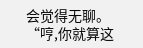会觉得无聊。
“哼,你就算这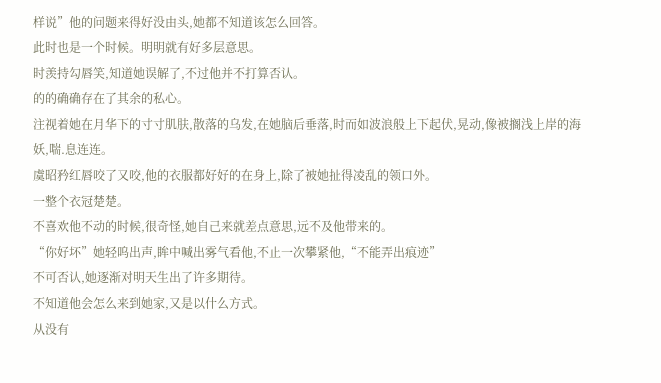样说”他的问题来得好没由头,她都不知道该怎么回答。
此时也是一个时候。明明就有好多层意思。
时羡持勾唇笑,知道她误解了,不过他并不打算否认。
的的确确存在了其余的私心。
注视着她在月华下的寸寸肌肤,散落的乌发,在她脑后垂落,时而如波浪般上下起伏,晃动,像被搁浅上岸的海妖,喘.息连连。
虞昭矜红唇咬了又咬,他的衣服都好好的在身上,除了被她扯得凌乱的领口外。
一整个衣冠楚楚。
不喜欢他不动的时候,很奇怪,她自己来就差点意思,远不及他带来的。
“你好坏”她轻呜出声,眸中喊出雾气看他,不止一次攀紧他,“不能弄出痕迹”
不可否认,她逐渐对明天生出了许多期待。
不知道他会怎么来到她家,又是以什么方式。
从没有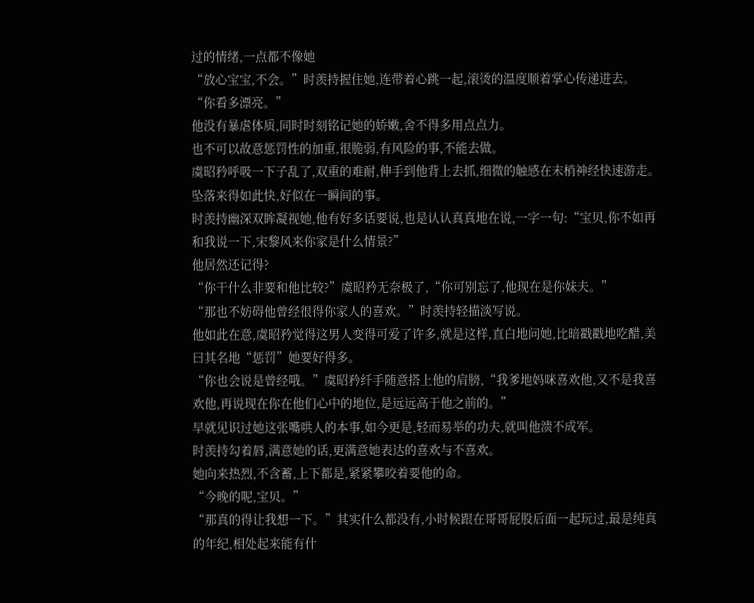过的情绪,一点都不像她
“放心宝宝,不会。”时羡持握住她,连带着心跳一起,滚烫的温度顺着掌心传递进去。
“你看多漂亮。”
他没有暴虐体质,同时时刻铭记她的娇嫩,舍不得多用点点力。
也不可以故意惩罚性的加重,很脆弱,有风险的事,不能去做。
虞昭矜呼吸一下子乱了,双重的难耐,伸手到他背上去抓,细微的触感在末梢神经快速游走。
坠落来得如此快,好似在一瞬间的事。
时羡持幽深双眸凝视她,他有好多话要说,也是认认真真地在说,一字一句:“宝贝,你不如再和我说一下,宋黎风来你家是什么情景?”
他居然还记得?
“你干什么非要和他比较?”虞昭矜无奈极了,“你可别忘了,他现在是你妹夫。”
“那也不妨碍他曾经很得你家人的喜欢。”时羡持轻描淡写说。
他如此在意,虞昭矜觉得这男人变得可爱了许多,就是这样,直白地问她,比暗戳戳地吃醋,美曰其名地“惩罚”她要好得多。
“你也会说是曾经哦。”虞昭矜纤手随意搭上他的肩膀,“我爹地妈咪喜欢他,又不是我喜欢他,再说现在你在他们心中的地位,是远远高于他之前的。”
早就见识过她这张嘴哄人的本事,如今更是,轻而易举的功夫,就叫他溃不成军。
时羡持勾着唇,满意她的话,更满意她表达的喜欢与不喜欢。
她向来热烈,不含蓄,上下都是,紧紧攀咬着要他的命。
“今晚的呢,宝贝。”
“那真的得让我想一下。”其实什么都没有,小时候跟在哥哥屁股后面一起玩过,最是纯真的年纪,相处起来能有什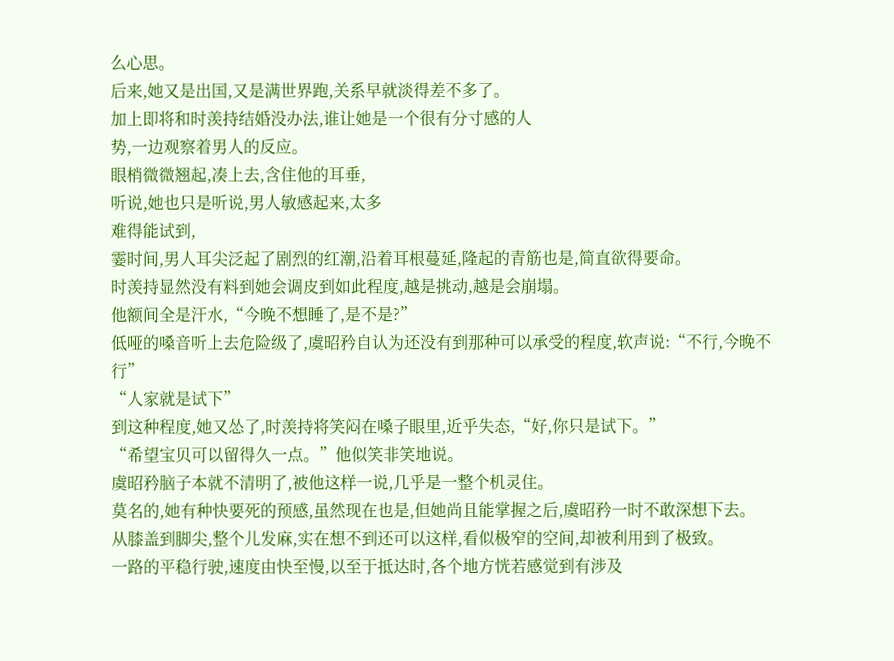么心思。
后来,她又是出国,又是满世界跑,关系早就淡得差不多了。
加上即将和时羡持结婚没办法,谁让她是一个很有分寸感的人
势,一边观察着男人的反应。
眼梢微微翘起,凑上去,含住他的耳垂,
听说,她也只是听说,男人敏感起来,太多
难得能试到,
霎时间,男人耳尖泛起了剧烈的红潮,沿着耳根蔓延,隆起的青筋也是,简直欲得要命。
时羡持显然没有料到她会调皮到如此程度,越是挑动,越是会崩塌。
他额间全是汗水,“今晚不想睡了,是不是?”
低哑的嗓音听上去危险级了,虞昭矜自认为还没有到那种可以承受的程度,软声说:“不行,今晚不行”
“人家就是试下”
到这种程度,她又怂了,时羡持将笑闷在嗓子眼里,近乎失态,“好,你只是试下。”
“希望宝贝可以留得久一点。”他似笑非笑地说。
虞昭矜脑子本就不清明了,被他这样一说,几乎是一整个机灵住。
莫名的,她有种快要死的预感,虽然现在也是,但她尚且能掌握之后,虞昭矜一时不敢深想下去。
从膝盖到脚尖,整个儿发麻,实在想不到还可以这样,看似极窄的空间,却被利用到了极致。
一路的平稳行驶,速度由快至慢,以至于抵达时,各个地方恍若感觉到有涉及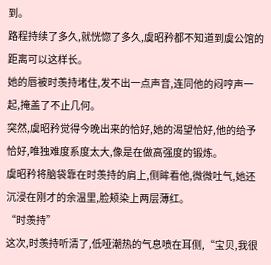到。
路程持续了多久,就恍惚了多久,虞昭矜都不知道到虞公馆的距离可以这样长。
她的唇被时羡持堵住,发不出一点声音,连同他的闷哼声一起,掩盖了不止几何。
突然,虞昭矜觉得今晚出来的恰好,她的渴望恰好,他的给予恰好,唯独难度系度太大,像是在做高强度的锻炼。
虞昭矜将脑袋靠在时羡持的肩上,侧眸看他,微微吐气,她还沉浸在刚才的余温里,脸颊染上两层薄红。
“时羡持”
这次,时羡持听清了,低哑潮热的气息喷在耳侧,“宝贝,我很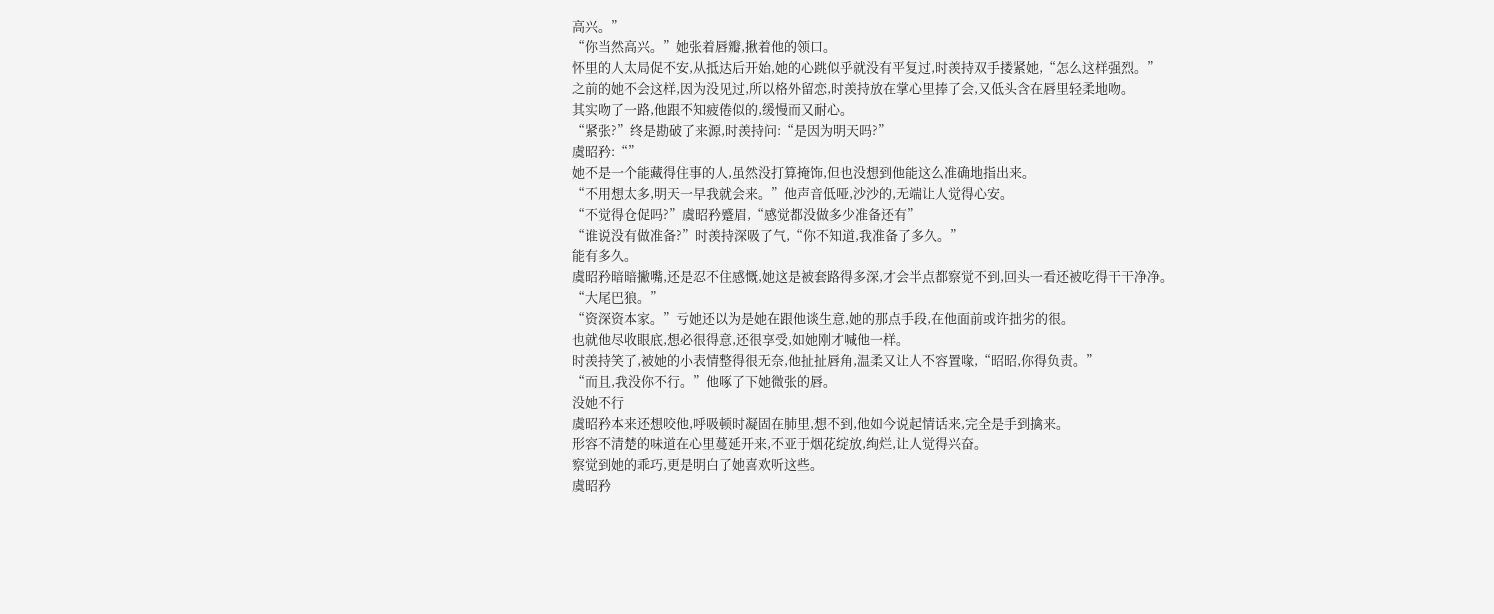高兴。”
“你当然高兴。”她张着唇瓣,揪着他的领口。
怀里的人太局促不安,从抵达后开始,她的心跳似乎就没有平复过,时羡持双手搂紧她,“怎么这样强烈。”
之前的她不会这样,因为没见过,所以格外留恋,时羡持放在掌心里捧了会,又低头含在唇里轻柔地吻。
其实吻了一路,他跟不知疲倦似的,缓慢而又耐心。
“紧张?”终是勘破了来源,时羡持问:“是因为明天吗?”
虞昭矜:“”
她不是一个能藏得住事的人,虽然没打算掩饰,但也没想到他能这么准确地指出来。
“不用想太多,明天一早我就会来。”他声音低哑,沙沙的,无端让人觉得心安。
“不觉得仓促吗?”虞昭矜蹙眉,“感觉都没做多少准备还有”
“谁说没有做准备?”时羡持深吸了气,“你不知道,我准备了多久。”
能有多久。
虞昭矜暗暗撇嘴,还是忍不住感慨,她这是被套路得多深,才会半点都察觉不到,回头一看还被吃得干干净净。
“大尾巴狼。”
“资深资本家。”亏她还以为是她在跟他谈生意,她的那点手段,在他面前或许拙劣的很。
也就他尽收眼底,想必很得意,还很享受,如她刚才喊他一样。
时羡持笑了,被她的小表情整得很无奈,他扯扯唇角,温柔又让人不容置喙,“昭昭,你得负责。”
“而且,我没你不行。”他啄了下她微张的唇。
没她不行
虞昭矜本来还想咬他,呼吸顿时凝固在肺里,想不到,他如今说起情话来,完全是手到擒来。
形容不清楚的味道在心里蔓延开来,不亚于烟花绽放,绚烂,让人觉得兴奋。
察觉到她的乖巧,更是明白了她喜欢听这些。
虞昭矜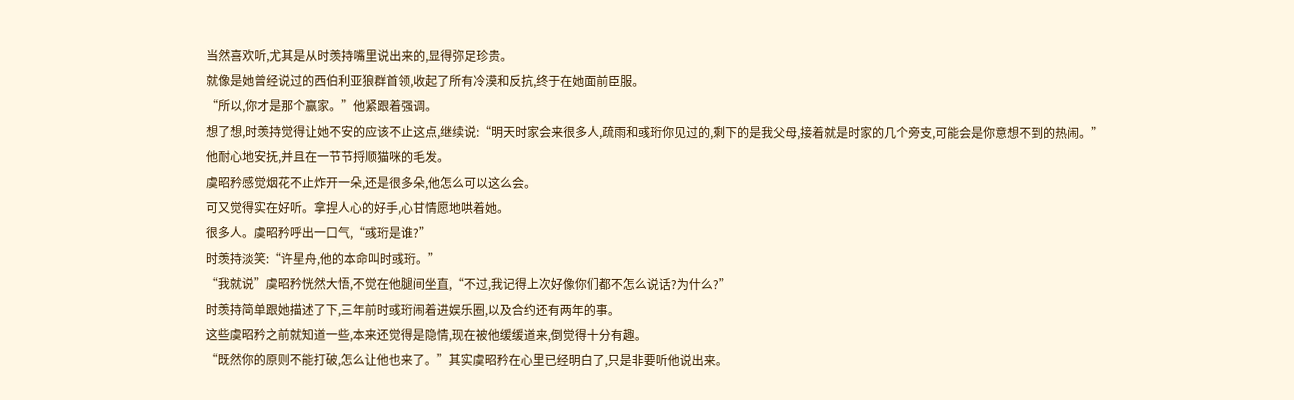当然喜欢听,尤其是从时羡持嘴里说出来的,显得弥足珍贵。
就像是她曾经说过的西伯利亚狼群首领,收起了所有冷漠和反抗,终于在她面前臣服。
“所以,你才是那个赢家。”他紧跟着强调。
想了想,时羡持觉得让她不安的应该不止这点,继续说:“明天时家会来很多人,疏雨和彧珩你见过的,剩下的是我父母,接着就是时家的几个旁支,可能会是你意想不到的热闹。”
他耐心地安抚,并且在一节节捋顺猫咪的毛发。
虞昭矜感觉烟花不止炸开一朵,还是很多朵,他怎么可以这么会。
可又觉得实在好听。拿捏人心的好手,心甘情愿地哄着她。
很多人。虞昭矜呼出一口气,“彧珩是谁?”
时羡持淡笑:“许星舟,他的本命叫时彧珩。”
“我就说”虞昭矜恍然大悟,不觉在他腿间坐直,“不过,我记得上次好像你们都不怎么说话?为什么?”
时羡持简单跟她描述了下,三年前时彧珩闹着进娱乐圈,以及合约还有两年的事。
这些虞昭矜之前就知道一些,本来还觉得是隐情,现在被他缓缓道来,倒觉得十分有趣。
“既然你的原则不能打破,怎么让他也来了。”其实虞昭矜在心里已经明白了,只是非要听他说出来。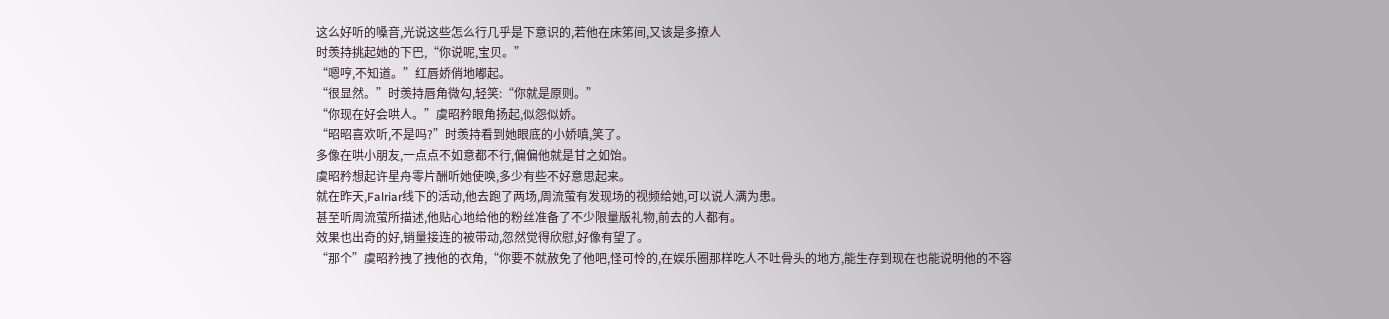这么好听的嗓音,光说这些怎么行几乎是下意识的,若他在床笫间,又该是多撩人
时羡持挑起她的下巴,“你说呢,宝贝。”
“嗯哼,不知道。”红唇娇俏地嘟起。
“很显然。”时羡持唇角微勾,轻笑:“你就是原则。”
“你现在好会哄人。”虞昭矜眼角扬起,似怨似娇。
“昭昭喜欢听,不是吗?”时羡持看到她眼底的小娇嗔,笑了。
多像在哄小朋友,一点点不如意都不行,偏偏他就是甘之如饴。
虞昭矜想起许星舟零片酬听她使唤,多少有些不好意思起来。
就在昨天,Falriar线下的活动,他去跑了两场,周流萤有发现场的视频给她,可以说人满为患。
甚至听周流萤所描述,他贴心地给他的粉丝准备了不少限量版礼物,前去的人都有。
效果也出奇的好,销量接连的被带动,忽然觉得欣慰,好像有望了。
“那个”虞昭矜拽了拽他的衣角,“你要不就赦免了他吧,怪可怜的,在娱乐圈那样吃人不吐骨头的地方,能生存到现在也能说明他的不容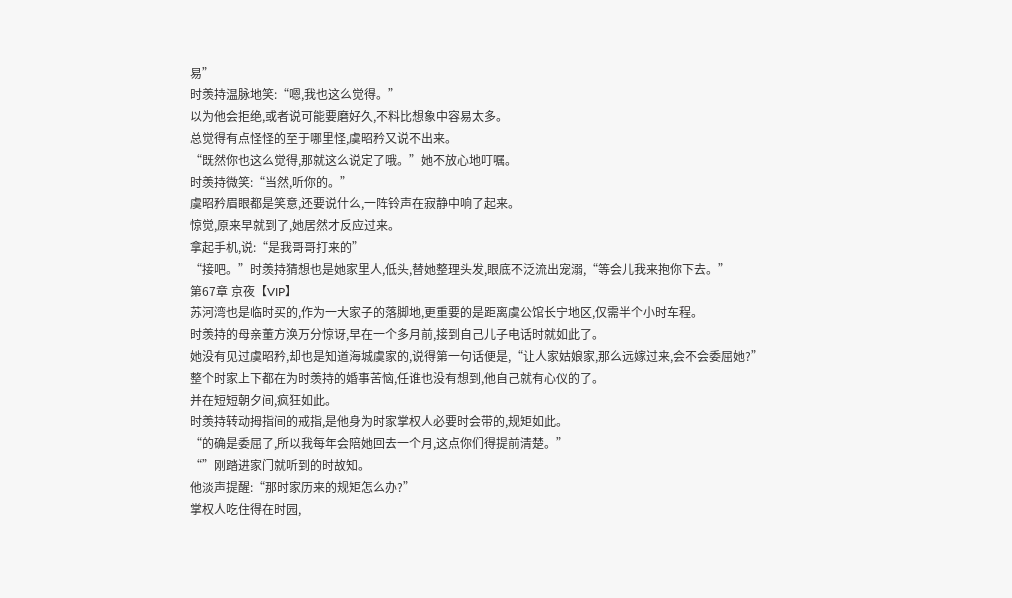易”
时羡持温脉地笑:“嗯,我也这么觉得。”
以为他会拒绝,或者说可能要磨好久,不料比想象中容易太多。
总觉得有点怪怪的至于哪里怪,虞昭矜又说不出来。
“既然你也这么觉得,那就这么说定了哦。”她不放心地叮嘱。
时羡持微笑:“当然,听你的。”
虞昭矜眉眼都是笑意,还要说什么,一阵铃声在寂静中响了起来。
惊觉,原来早就到了,她居然才反应过来。
拿起手机,说:“是我哥哥打来的”
“接吧。”时羡持猜想也是她家里人,低头,替她整理头发,眼底不泛流出宠溺,“等会儿我来抱你下去。”
第67章 京夜【VIP】
苏河湾也是临时买的,作为一大家子的落脚地,更重要的是距离虞公馆长宁地区,仅需半个小时车程。
时羡持的母亲董方涣万分惊讶,早在一个多月前,接到自己儿子电话时就如此了。
她没有见过虞昭矜,却也是知道海城虞家的,说得第一句话便是,“让人家姑娘家,那么远嫁过来,会不会委屈她?”
整个时家上下都在为时羡持的婚事苦恼,任谁也没有想到,他自己就有心仪的了。
并在短短朝夕间,疯狂如此。
时羡持转动拇指间的戒指,是他身为时家掌权人必要时会带的,规矩如此。
“的确是委屈了,所以我每年会陪她回去一个月,这点你们得提前清楚。”
“”刚踏进家门就听到的时故知。
他淡声提醒:“那时家历来的规矩怎么办?”
掌权人吃住得在时园,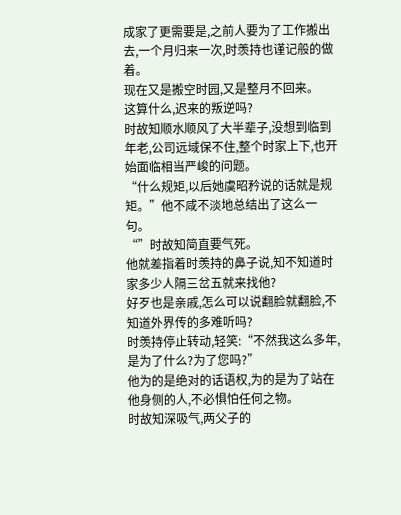成家了更需要是,之前人要为了工作搬出去,一个月归来一次,时羡持也谨记般的做着。
现在又是搬空时园,又是整月不回来。
这算什么,迟来的叛逆吗?
时故知顺水顺风了大半辈子,没想到临到年老,公司远域保不住,整个时家上下,也开始面临相当严峻的问题。
“什么规矩,以后她虞昭矜说的话就是规矩。”他不咸不淡地总结出了这么一句。
“”时故知简直要气死。
他就差指着时羡持的鼻子说,知不知道时家多少人隔三岔五就来找他?
好歹也是亲戚,怎么可以说翻脸就翻脸,不知道外界传的多难听吗?
时羡持停止转动,轻笑:“不然我这么多年,是为了什么?为了您吗?”
他为的是绝对的话语权,为的是为了站在他身侧的人,不必惧怕任何之物。
时故知深吸气,两父子的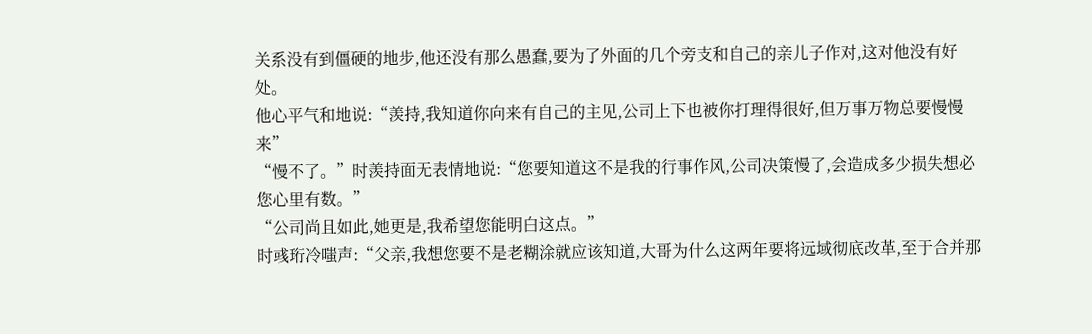关系没有到僵硬的地步,他还没有那么愚蠢,要为了外面的几个旁支和自己的亲儿子作对,这对他没有好处。
他心平气和地说:“羡持,我知道你向来有自己的主见,公司上下也被你打理得很好,但万事万物总要慢慢来”
“慢不了。”时羡持面无表情地说:“您要知道这不是我的行事作风,公司决策慢了,会造成多少损失想必您心里有数。”
“公司尚且如此,她更是,我希望您能明白这点。”
时彧珩冷嗤声:“父亲,我想您要不是老糊涂就应该知道,大哥为什么这两年要将远域彻底改革,至于合并那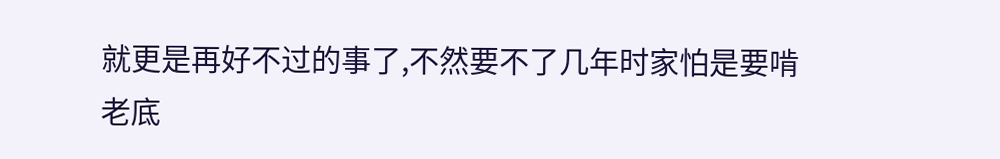就更是再好不过的事了,不然要不了几年时家怕是要啃老底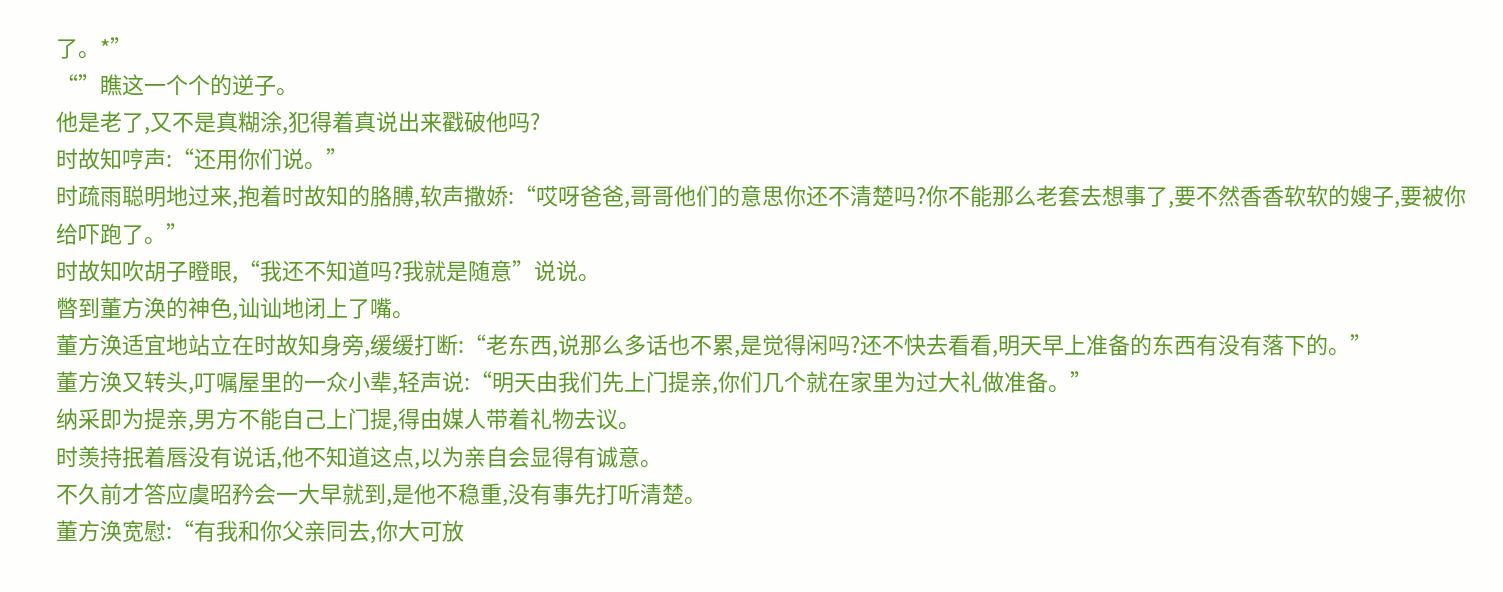了。*”
“”瞧这一个个的逆子。
他是老了,又不是真糊涂,犯得着真说出来戳破他吗?
时故知哼声:“还用你们说。”
时疏雨聪明地过来,抱着时故知的胳膊,软声撒娇:“哎呀爸爸,哥哥他们的意思你还不清楚吗?你不能那么老套去想事了,要不然香香软软的嫂子,要被你给吓跑了。”
时故知吹胡子瞪眼,“我还不知道吗?我就是随意”说说。
暼到董方涣的神色,讪讪地闭上了嘴。
董方涣适宜地站立在时故知身旁,缓缓打断:“老东西,说那么多话也不累,是觉得闲吗?还不快去看看,明天早上准备的东西有没有落下的。”
董方涣又转头,叮嘱屋里的一众小辈,轻声说:“明天由我们先上门提亲,你们几个就在家里为过大礼做准备。”
纳采即为提亲,男方不能自己上门提,得由媒人带着礼物去议。
时羡持抿着唇没有说话,他不知道这点,以为亲自会显得有诚意。
不久前才答应虞昭矜会一大早就到,是他不稳重,没有事先打听清楚。
董方涣宽慰:“有我和你父亲同去,你大可放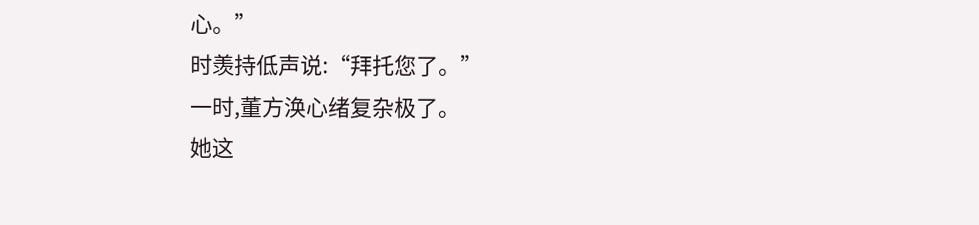心。”
时羡持低声说:“拜托您了。”
一时,董方涣心绪复杂极了。
她这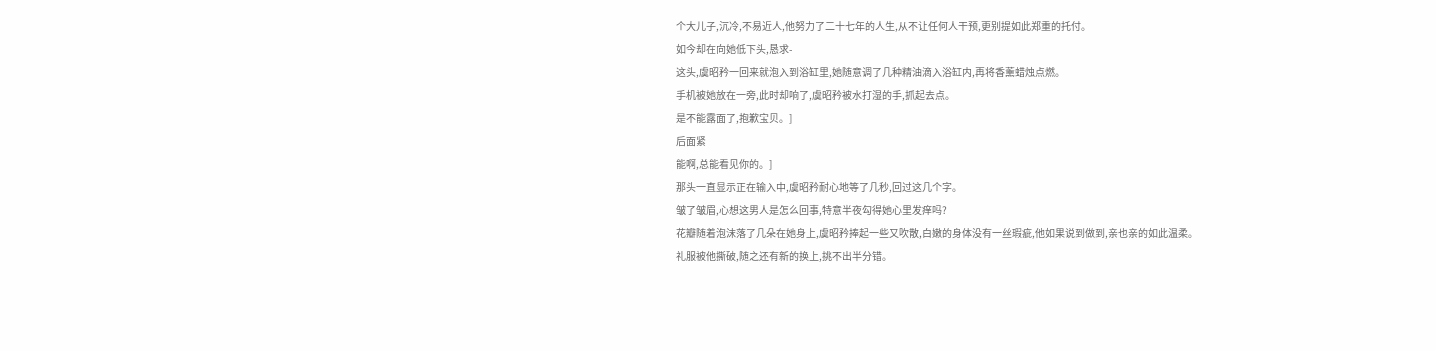个大儿子,沉冷,不易近人,他努力了二十七年的人生,从不让任何人干预,更别提如此郑重的托付。
如今却在向她低下头,恳求-
这头,虞昭矜一回来就泡入到浴缸里,她随意调了几种精油滴入浴缸内,再将香薰蜡烛点燃。
手机被她放在一旁,此时却响了,虞昭矜被水打湿的手,抓起去点。
是不能露面了,抱歉宝贝。]
后面紧
能啊,总能看见你的。]
那头一直显示正在输入中,虞昭矜耐心地等了几秒,回过这几个字。
皱了皱眉,心想这男人是怎么回事,特意半夜勾得她心里发痒吗?
花瓣随着泡沫落了几朵在她身上,虞昭矜捧起一些又吹散,白嫩的身体没有一丝瑕疵,他如果说到做到,亲也亲的如此温柔。
礼服被他撕破,随之还有新的换上,挑不出半分错。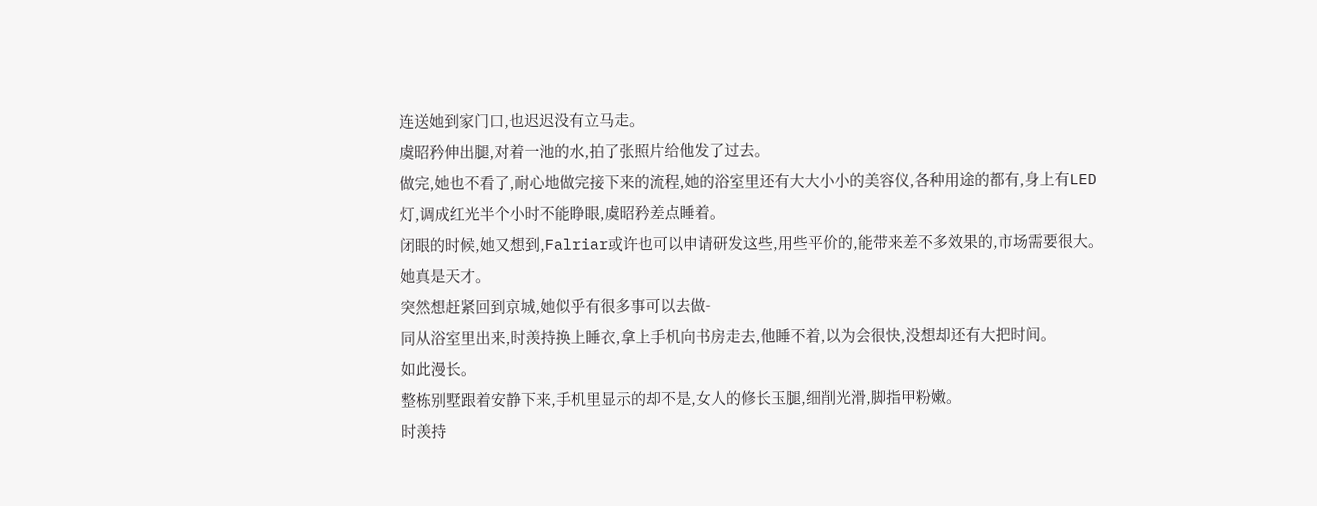连送她到家门口,也迟迟没有立马走。
虞昭矜伸出腿,对着一池的水,拍了张照片给他发了过去。
做完,她也不看了,耐心地做完接下来的流程,她的浴室里还有大大小小的美容仪,各种用途的都有,身上有LED灯,调成红光半个小时不能睁眼,虞昭矜差点睡着。
闭眼的时候,她又想到,Falriar或许也可以申请研发这些,用些平价的,能带来差不多效果的,市场需要很大。
她真是天才。
突然想赶紧回到京城,她似乎有很多事可以去做-
同从浴室里出来,时羡持换上睡衣,拿上手机向书房走去,他睡不着,以为会很快,没想却还有大把时间。
如此漫长。
整栋别墅跟着安静下来,手机里显示的却不是,女人的修长玉腿,细削光滑,脚指甲粉嫩。
时羡持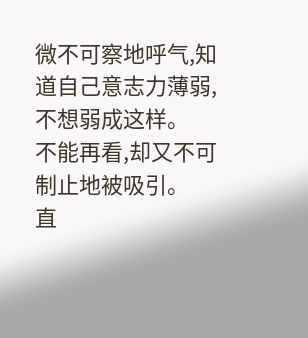微不可察地呼气,知道自己意志力薄弱,不想弱成这样。
不能再看,却又不可制止地被吸引。
直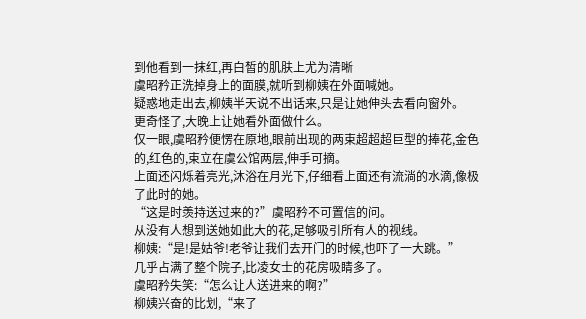到他看到一抹红,再白皙的肌肤上尤为清晰
虞昭矜正洗掉身上的面膜,就听到柳姨在外面喊她。
疑惑地走出去,柳姨半天说不出话来,只是让她伸头去看向窗外。
更奇怪了,大晚上让她看外面做什么。
仅一眼,虞昭矜便愣在原地,眼前出现的两束超超超巨型的捧花,金色的,红色的,束立在虞公馆两层,伸手可摘。
上面还闪烁着亮光,沐浴在月光下,仔细看上面还有流淌的水滴,像极了此时的她。
“这是时羡持送过来的?”虞昭矜不可置信的问。
从没有人想到送她如此大的花,足够吸引所有人的视线。
柳姨:“是!是姑爷!老爷让我们去开门的时候,也吓了一大跳。”
几乎占满了整个院子,比凌女士的花房吸睛多了。
虞昭矜失笑:“怎么让人送进来的啊?”
柳姨兴奋的比划,“来了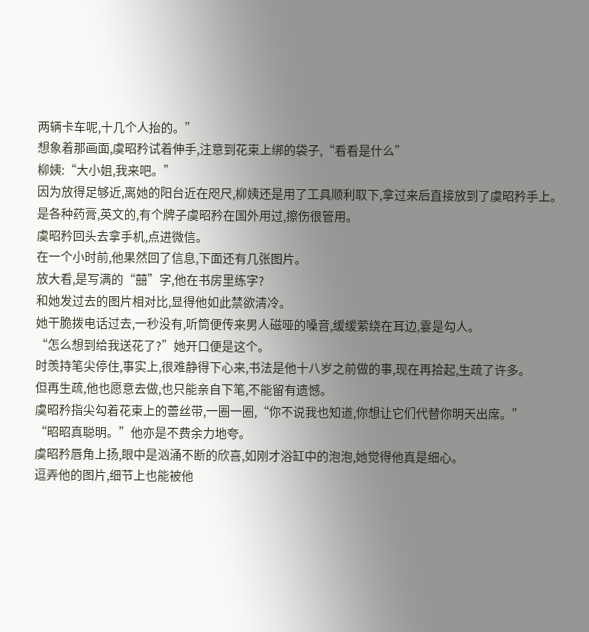两辆卡车呢,十几个人抬的。”
想象着那画面,虞昭矜试着伸手,注意到花束上绑的袋子,“看看是什么”
柳姨:“大小姐,我来吧。”
因为放得足够近,离她的阳台近在咫尺,柳姨还是用了工具顺利取下,拿过来后直接放到了虞昭矜手上。
是各种药膏,英文的,有个牌子虞昭矜在国外用过,擦伤很管用。
虞昭矜回头去拿手机,点进微信。
在一个小时前,他果然回了信息,下面还有几张图片。
放大看,是写满的“囍”字,他在书房里练字?
和她发过去的图片相对比,显得他如此禁欲清冷。
她干脆拨电话过去,一秒没有,听筒便传来男人磁哑的嗓音,缓缓萦绕在耳边,霎是勾人。
“怎么想到给我送花了?”她开口便是这个。
时羡持笔尖停住,事实上,很难静得下心来,书法是他十八岁之前做的事,现在再拾起,生疏了许多。
但再生疏,他也愿意去做,也只能亲自下笔,不能留有遗憾。
虞昭矜指尖勾着花束上的蕾丝带,一圈一圈,“你不说我也知道,你想让它们代替你明天出席。”
“昭昭真聪明。”他亦是不费余力地夸。
虞昭矜唇角上扬,眼中是汹涌不断的欣喜,如刚才浴缸中的泡泡,她觉得他真是细心。
逗弄他的图片,细节上也能被他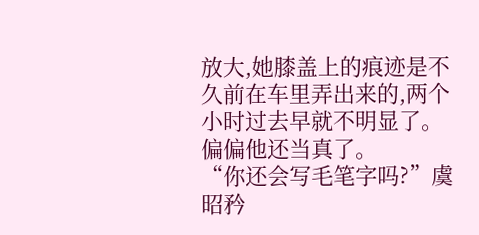放大,她膝盖上的痕迹是不久前在车里弄出来的,两个小时过去早就不明显了。
偏偏他还当真了。
“你还会写毛笔字吗?”虞昭矜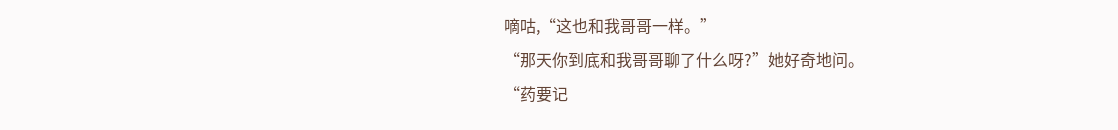嘀咕,“这也和我哥哥一样。”
“那天你到底和我哥哥聊了什么呀?”她好奇地问。
“药要记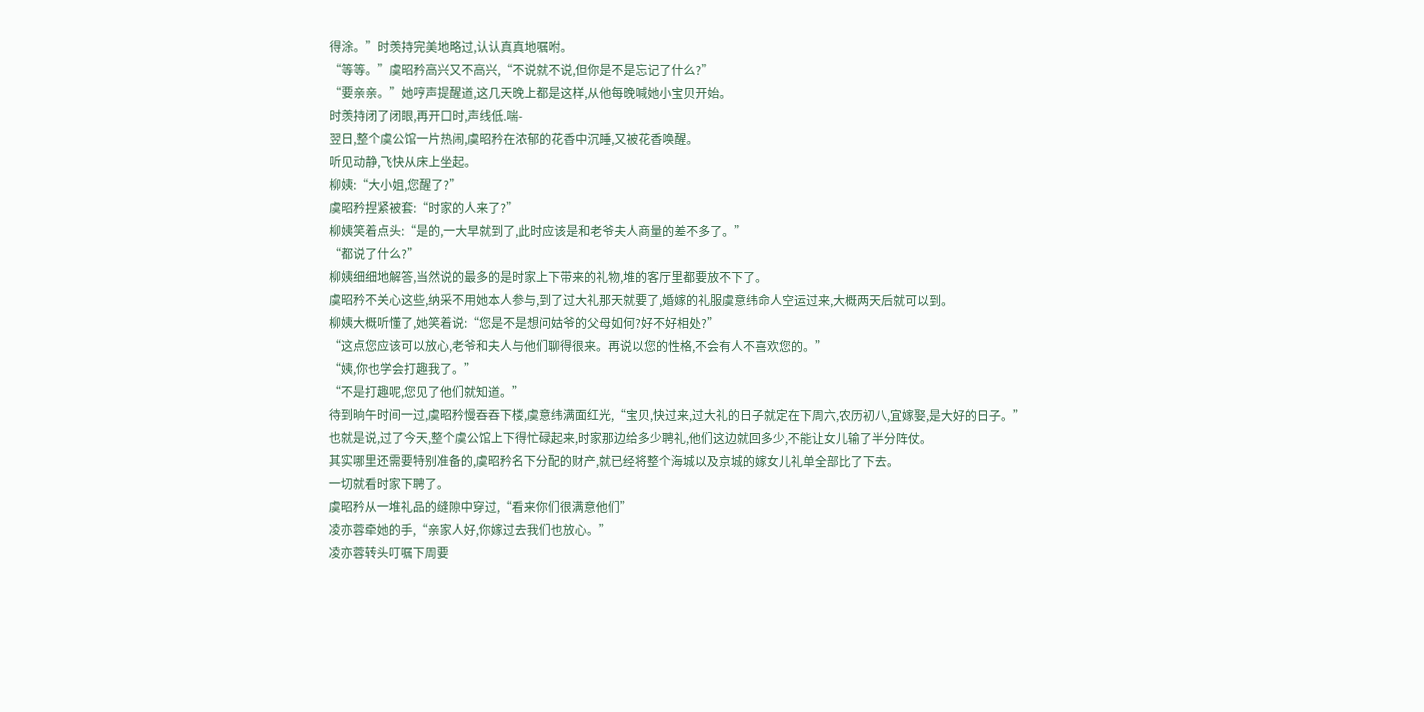得涂。”时羡持完美地略过,认认真真地嘱咐。
“等等。”虞昭矜高兴又不高兴,“不说就不说,但你是不是忘记了什么?”
“要亲亲。”她哼声提醒道,这几天晚上都是这样,从他每晚喊她小宝贝开始。
时羡持闭了闭眼,再开口时,声线低.喘-
翌日,整个虞公馆一片热闹,虞昭矜在浓郁的花香中沉睡,又被花香唤醒。
听见动静,飞快从床上坐起。
柳姨:“大小姐,您醒了?”
虞昭矜捏紧被套:“时家的人来了?”
柳姨笑着点头:“是的,一大早就到了,此时应该是和老爷夫人商量的差不多了。”
“都说了什么?”
柳姨细细地解答,当然说的最多的是时家上下带来的礼物,堆的客厅里都要放不下了。
虞昭矜不关心这些,纳采不用她本人参与,到了过大礼那天就要了,婚嫁的礼服虞意纬命人空运过来,大概两天后就可以到。
柳姨大概听懂了,她笑着说:“您是不是想问姑爷的父母如何?好不好相处?”
“这点您应该可以放心,老爷和夫人与他们聊得很来。再说以您的性格,不会有人不喜欢您的。”
“姨,你也学会打趣我了。”
“不是打趣呢,您见了他们就知道。”
待到晌午时间一过,虞昭矜慢吞吞下楼,虞意纬满面红光,“宝贝,快过来,过大礼的日子就定在下周六,农历初八,宜嫁娶,是大好的日子。”
也就是说,过了今天,整个虞公馆上下得忙碌起来,时家那边给多少聘礼,他们这边就回多少,不能让女儿输了半分阵仗。
其实哪里还需要特别准备的,虞昭矜名下分配的财产,就已经将整个海城以及京城的嫁女儿礼单全部比了下去。
一切就看时家下聘了。
虞昭矜从一堆礼品的缝隙中穿过,“看来你们很满意他们”
凌亦蓉牵她的手,“亲家人好,你嫁过去我们也放心。”
凌亦蓉转头叮嘱下周要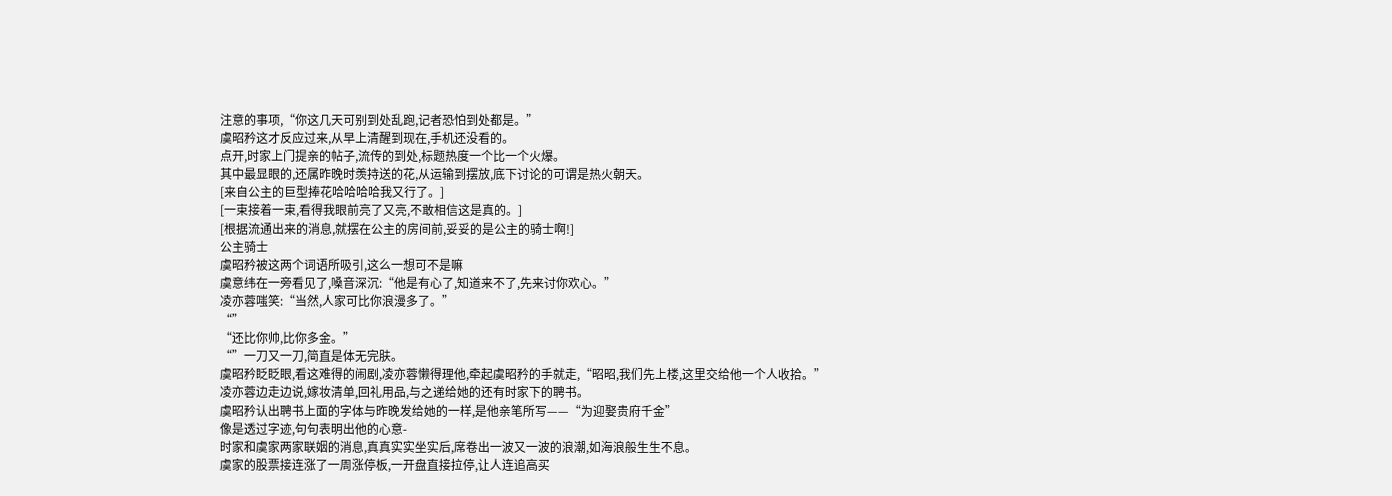注意的事项,“你这几天可别到处乱跑,记者恐怕到处都是。”
虞昭矜这才反应过来,从早上清醒到现在,手机还没看的。
点开,时家上门提亲的帖子,流传的到处,标题热度一个比一个火爆。
其中最显眼的,还属昨晚时羡持送的花,从运输到摆放,底下讨论的可谓是热火朝天。
[来自公主的巨型捧花哈哈哈哈我又行了。]
[一束接着一束,看得我眼前亮了又亮,不敢相信这是真的。]
[根据流通出来的消息,就摆在公主的房间前,妥妥的是公主的骑士啊!]
公主骑士
虞昭矜被这两个词语所吸引,这么一想可不是嘛
虞意纬在一旁看见了,嗓音深沉:“他是有心了,知道来不了,先来讨你欢心。”
凌亦蓉嗤笑:“当然,人家可比你浪漫多了。”
“”
“还比你帅,比你多金。”
“”一刀又一刀,简直是体无完肤。
虞昭矜眨眨眼,看这难得的闹剧,凌亦蓉懒得理他,牵起虞昭矜的手就走,“昭昭,我们先上楼,这里交给他一个人收拾。”
凌亦蓉边走边说,嫁妆清单,回礼用品,与之递给她的还有时家下的聘书。
虞昭矜认出聘书上面的字体与昨晚发给她的一样,是他亲笔所写——“为迎娶贵府千金”
像是透过字迹,句句表明出他的心意-
时家和虞家两家联姻的消息,真真实实坐实后,席卷出一波又一波的浪潮,如海浪般生生不息。
虞家的股票接连涨了一周涨停板,一开盘直接拉停,让人连追高买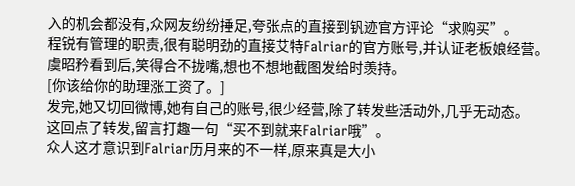入的机会都没有,众网友纷纷捶足,夸张点的直接到钒迹官方评论“求购买”。
程锐有管理的职责,很有聪明劲的直接艾特Falriar的官方账号,并认证老板娘经营。
虞昭矜看到后,笑得合不拢嘴,想也不想地截图发给时羡持。
[你该给你的助理涨工资了。]
发完,她又切回微博,她有自己的账号,很少经营,除了转发些活动外,几乎无动态。
这回点了转发,留言打趣一句“买不到就来Falriar哦”。
众人这才意识到Falriar历月来的不一样,原来真是大小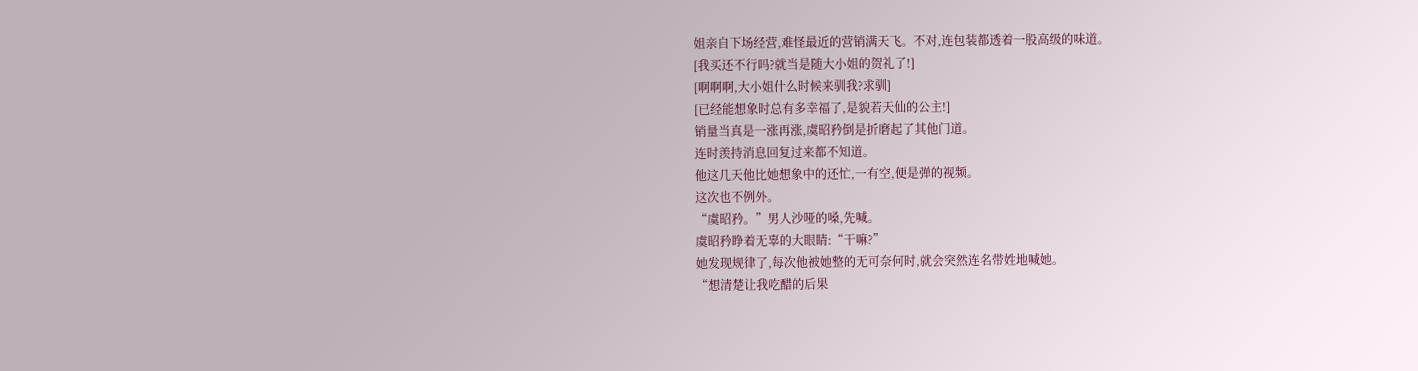姐亲自下场经营,难怪最近的营销满天飞。不对,连包装都透着一股高级的味道。
[我买还不行吗?就当是随大小姐的贺礼了!]
[啊啊啊,大小姐什么时候来驯我?求驯]
[已经能想象时总有多幸福了,是貌若天仙的公主!]
销量当真是一涨再涨,虞昭矜倒是折磨起了其他门道。
连时羡持消息回复过来都不知道。
他这几天他比她想象中的还忙,一有空,便是弹的视频。
这次也不例外。
“虞昭矜。”男人沙哑的嗓,先喊。
虞昭矜睁着无辜的大眼睛:“干嘛?”
她发现规律了,每次他被她整的无可奈何时,就会突然连名带姓地喊她。
“想清楚让我吃醋的后果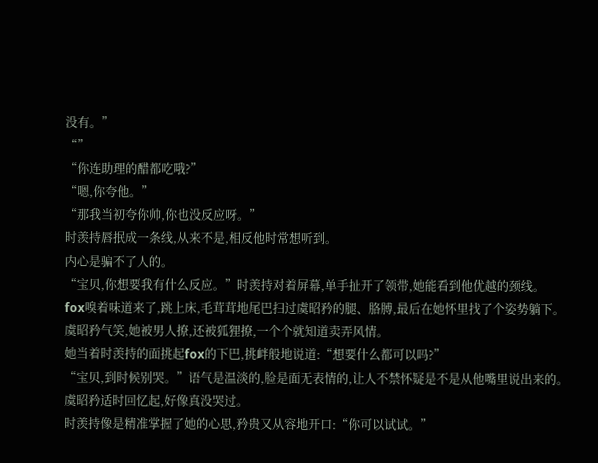没有。”
“”
“你连助理的醋都吃哦?”
“嗯,你夸他。”
“那我当初夸你帅,你也没反应呀。”
时羡持唇抿成一条线,从来不是,相反他时常想听到。
内心是骗不了人的。
“宝贝,你想要我有什么反应。”时羡持对着屏幕,单手扯开了领带,她能看到他优越的颈线。
fox嗅着味道来了,跳上床,毛茸茸地尾巴扫过虞昭矜的腿、胳膊,最后在她怀里找了个姿势躺下。
虞昭矜气笑,她被男人撩,还被狐狸撩,一个个就知道卖弄风情。
她当着时羡持的面挑起fox的下巴,挑衅般地说道:“想要什么都可以吗?”
“宝贝,到时候别哭。”语气是温淡的,脸是面无表情的,让人不禁怀疑是不是从他嘴里说出来的。
虞昭矜适时回忆起,好像真没哭过。
时羡持像是精准掌握了她的心思,矜贵又从容地开口:“你可以试试。”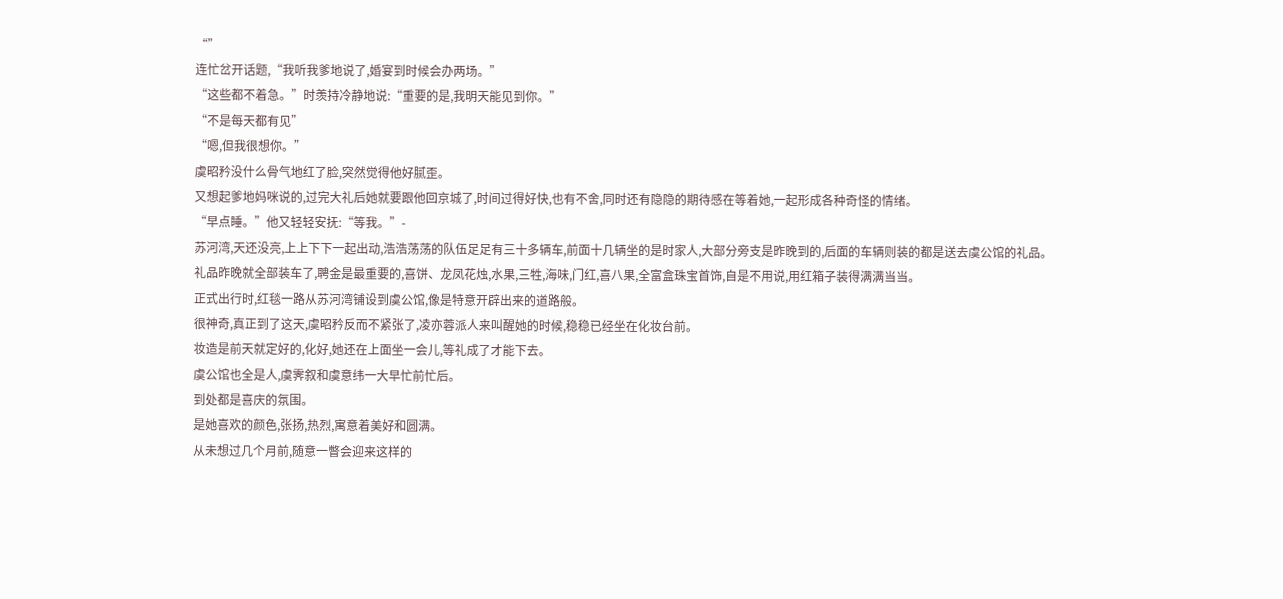“”
连忙岔开话题,“我听我爹地说了,婚宴到时候会办两场。”
“这些都不着急。”时羡持冷静地说:“重要的是,我明天能见到你。”
“不是每天都有见”
“嗯,但我很想你。”
虞昭矜没什么骨气地红了脸,突然觉得他好腻歪。
又想起爹地妈咪说的,过完大礼后她就要跟他回京城了,时间过得好快,也有不舍,同时还有隐隐的期待感在等着她,一起形成各种奇怪的情绪。
“早点睡。”他又轻轻安抚:“等我。”-
苏河湾,天还没亮,上上下下一起出动,浩浩荡荡的队伍足足有三十多辆车,前面十几辆坐的是时家人,大部分旁支是昨晚到的,后面的车辆则装的都是送去虞公馆的礼品。
礼品昨晚就全部装车了,聘金是最重要的,喜饼、龙凤花烛,水果,三牲,海味,门红,喜八果,全富盒珠宝首饰,自是不用说,用红箱子装得满满当当。
正式出行时,红毯一路从苏河湾铺设到虞公馆,像是特意开辟出来的道路般。
很神奇,真正到了这天,虞昭矜反而不紧张了,凌亦蓉派人来叫醒她的时候,稳稳已经坐在化妆台前。
妆造是前天就定好的,化好,她还在上面坐一会儿,等礼成了才能下去。
虞公馆也全是人,虞霁叙和虞意纬一大早忙前忙后。
到处都是喜庆的氛围。
是她喜欢的颜色,张扬,热烈,寓意着美好和圆满。
从未想过几个月前,随意一瞥会迎来这样的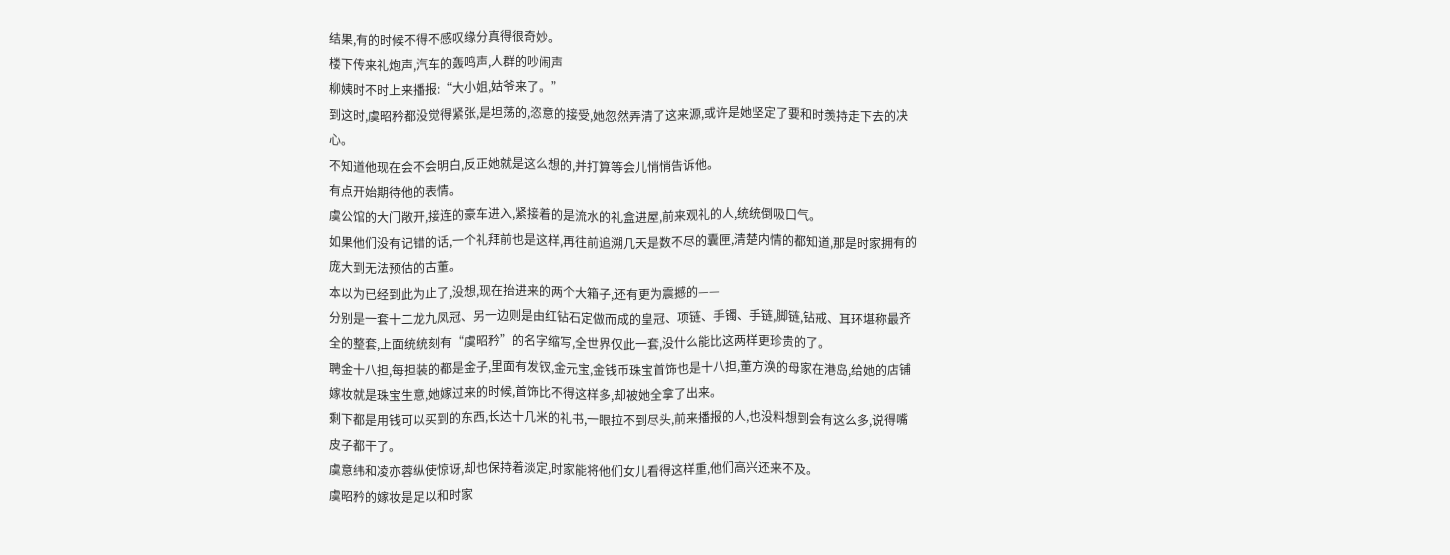结果,有的时候不得不感叹缘分真得很奇妙。
楼下传来礼炮声,汽车的轰鸣声,人群的吵闹声
柳姨时不时上来播报:“大小姐,姑爷来了。”
到这时,虞昭矜都没觉得紧张,是坦荡的,恣意的接受,她忽然弄清了这来源,或许是她坚定了要和时羡持走下去的决心。
不知道他现在会不会明白,反正她就是这么想的,并打算等会儿悄悄告诉他。
有点开始期待他的表情。
虞公馆的大门敞开,接连的豪车进入,紧接着的是流水的礼盒进屋,前来观礼的人,统统倒吸口气。
如果他们没有记错的话,一个礼拜前也是这样,再往前追溯几天是数不尽的囊匣,清楚内情的都知道,那是时家拥有的庞大到无法预估的古董。
本以为已经到此为止了,没想,现在抬进来的两个大箱子,还有更为震撼的——
分别是一套十二龙九凤冠、另一边则是由红钻石定做而成的皇冠、项链、手镯、手链,脚链,钻戒、耳环堪称最齐全的整套,上面统统刻有“虞昭矜”的名字缩写,全世界仅此一套,没什么能比这两样更珍贵的了。
聘金十八担,每担装的都是金子,里面有发钗,金元宝,金钱币珠宝首饰也是十八担,董方涣的母家在港岛,给她的店铺嫁妆就是珠宝生意,她嫁过来的时候,首饰比不得这样多,却被她全拿了出来。
剩下都是用钱可以买到的东西,长达十几米的礼书,一眼拉不到尽头,前来播报的人,也没料想到会有这么多,说得嘴皮子都干了。
虞意纬和凌亦蓉纵使惊讶,却也保持着淡定,时家能将他们女儿看得这样重,他们高兴还来不及。
虞昭矜的嫁妆是足以和时家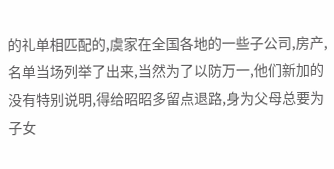的礼单相匹配的,虞家在全国各地的一些子公司,房产,名单当场列举了出来,当然为了以防万一,他们新加的没有特别说明,得给昭昭多留点退路,身为父母总要为子女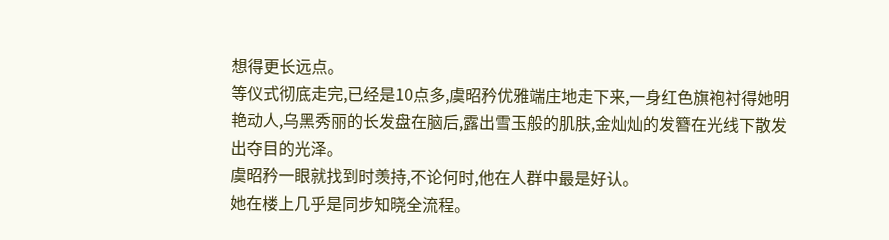想得更长远点。
等仪式彻底走完,已经是10点多,虞昭矜优雅端庄地走下来,一身红色旗袍衬得她明艳动人,乌黑秀丽的长发盘在脑后,露出雪玉般的肌肤,金灿灿的发簪在光线下散发出夺目的光泽。
虞昭矜一眼就找到时羡持,不论何时,他在人群中最是好认。
她在楼上几乎是同步知晓全流程。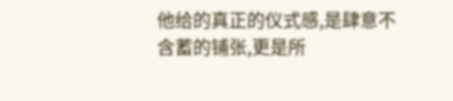他给的真正的仪式感,是肆意不含蓄的铺张,更是所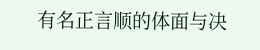有名正言顺的体面与决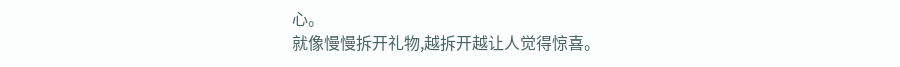心。
就像慢慢拆开礼物,越拆开越让人觉得惊喜。